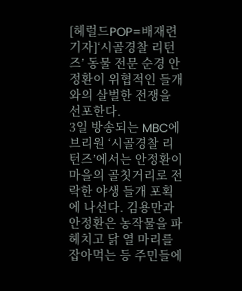[헤럴드POP=배재련 기자]‘시골경찰 리턴즈’ 동물 전문 순경 안정환이 위협적인 들개와의 살벌한 전쟁을 선포한다.
3일 방송되는 MBC에브리원 ‘시골경찰 리턴즈’에서는 안정환이 마을의 골칫거리로 전락한 야생 들개 포획에 나선다. 김용만과 안정환은 농작물을 파헤치고 닭 열 마리를 잡아먹는 등 주민들에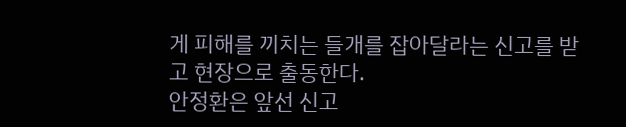게 피해를 끼치는 들개를 잡아달라는 신고를 받고 현장으로 출동한다.
안정환은 앞선 신고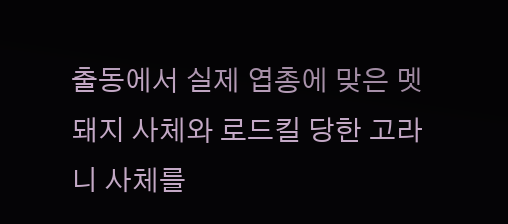출동에서 실제 엽총에 맞은 멧돼지 사체와 로드킬 당한 고라니 사체를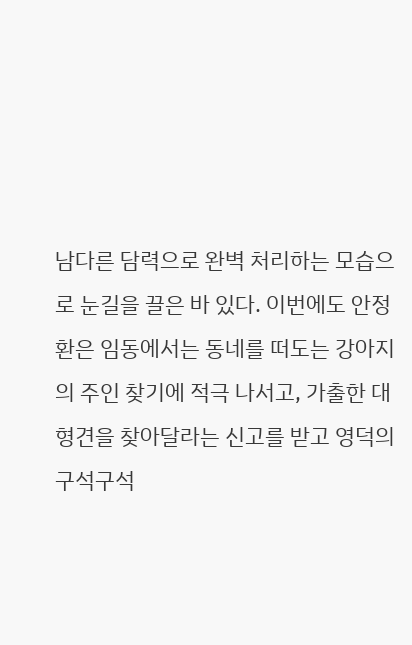남다른 담력으로 완벽 처리하는 모습으로 눈길을 끌은 바 있다. 이번에도 안정환은 임동에서는 동네를 떠도는 강아지의 주인 찾기에 적극 나서고, 가출한 대형견을 찾아달라는 신고를 받고 영덕의 구석구석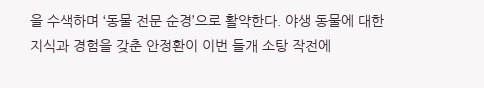을 수색하며 ‘동물 전문 순경’으로 활약한다. 야생 동물에 대한 지식과 경험을 갖춘 안정환이 이번 들개 소탕 작전에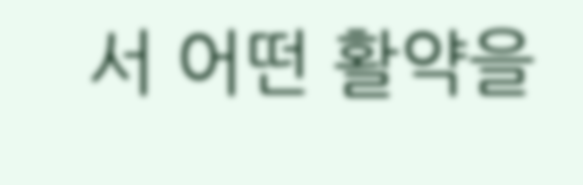서 어떤 활약을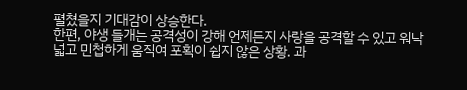펼쳤을지 기대감이 상승한다.
한편, 야생 들개는 공격성이 강해 언제든지 사랑을 공격할 수 있고 워낙 넓고 민첩하게 움직여 포획이 쉽지 않은 상황. 과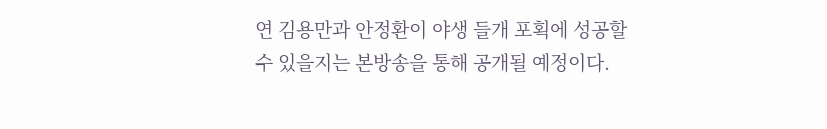연 김용만과 안정환이 야생 들개 포획에 성공할 수 있을지는 본방송을 통해 공개될 예정이다.